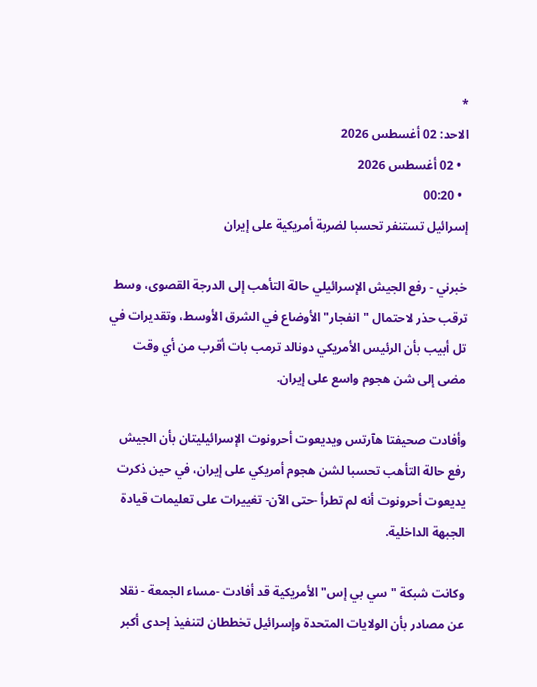*
الاحد: 02 أغسطس 2026
  • 02 أغسطس 2026
  • 00:20
إسرائيل تستنفر تحسبا لضربة أمريكية على إيران

خبرني - رفع الجيش الإسرائيلي حالة التأهب إلى الدرجة القصوى، وسط ترقب حذر لاحتمال "انفجار" الأوضاع في الشرق الأوسط، وتقديرات في تل أبيب بأن الرئيس الأمريكي دونالد ترمب بات أقرب من أي وقت مضى إلى شن هجوم واسع على إيران.

وأفادت صحيفتا هآرتس ويديعوت أحرونوت الإسرائيليتان بأن الجيش رفع حالة التأهب تحسبا لشن هجوم أمريكي على إيران، في حين ذكرت يديعوت أحرونوت أنه لم تطرأ -حتى الآن- تغييرات على تعليمات قيادة الجبهة الداخلية.

وكانت شبكة "سي بي إس" الأمريكية قد أفادت -مساء الجمعة - نقلا عن مصادر بأن الولايات المتحدة وإسرائيل تخططان لتنفيذ إحدى أكبر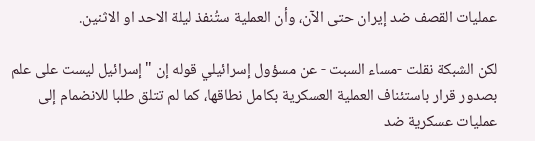عمليات القصف ضد إيران حتى الآن، وأن العملية ستُنفذ ليلة الاحد او الاثنين.

لكن الشبكة نقلت -مساء السبت - عن مسؤول إسرائيلي قوله إن "إسرائيل ليست على علم بصدور قرار باستئناف العملية العسكرية بكامل نطاقها، كما لم تتلق طلبا للانضمام إلى عمليات عسكرية ضد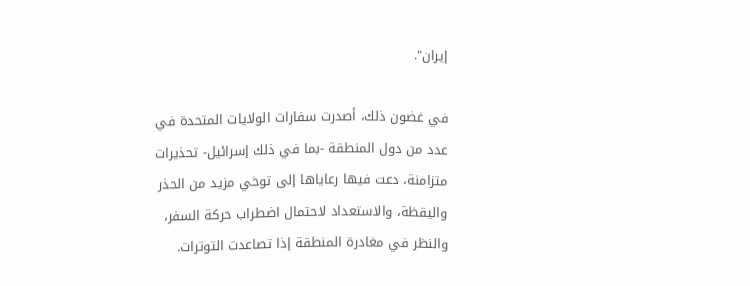إيران".

في غضون ذلك، أصدرت سفارات الولايات المتحدة في عدد من دول المنطقة -بما في ذلك إسرائيل- تحذيرات متزامنة، دعت فيها رعاياها إلى توخي مزيد من الحذر واليقظة، والاستعداد لاحتمال اضطراب حركة السفر، والنظر في مغادرة المنطقة إذا تصاعدت التوترات.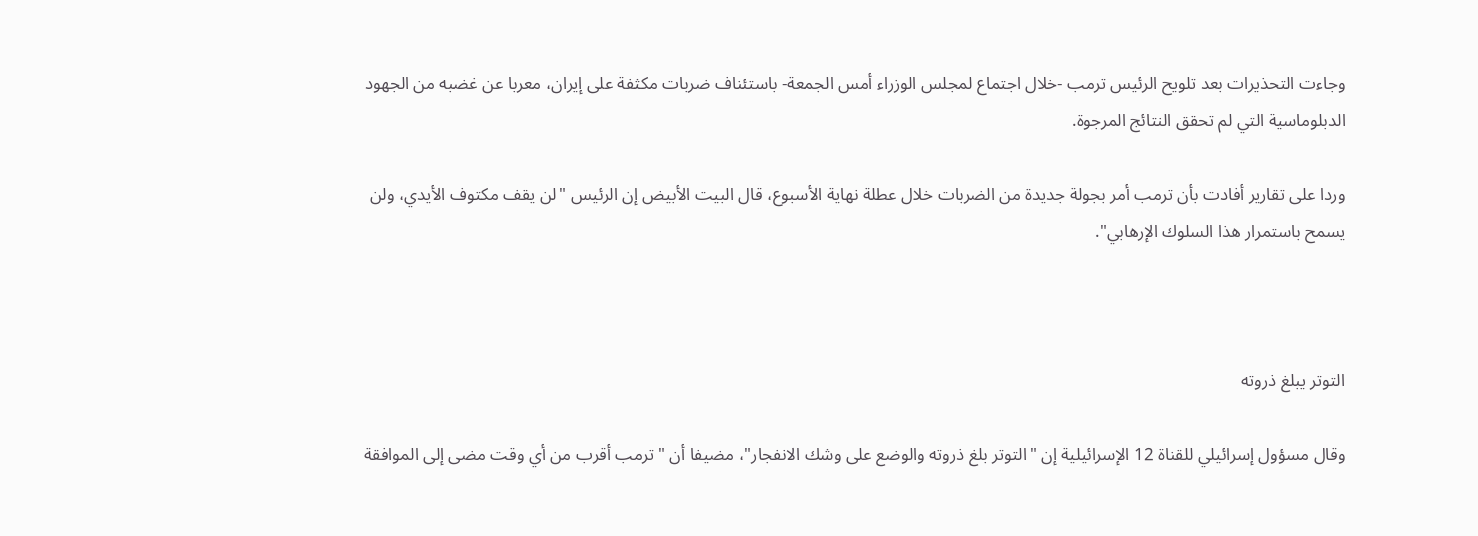وجاءت التحذيرات بعد تلويح الرئيس ترمب -خلال اجتماع لمجلس الوزراء أمس الجمعة- باستئناف ضربات مكثفة على إيران، معربا عن غضبه من الجهود الدبلوماسية التي لم تحقق النتائج المرجوة.

وردا على تقارير أفادت بأن ترمب أمر بجولة جديدة من الضربات خلال عطلة نهاية الأسبوع، قال البيت الأبيض إن الرئيس "لن يقف مكتوف الأيدي، ولن يسمح باستمرار هذا السلوك الإرهابي".



التوتر يبلغ ذروته

وقال مسؤول إسرائيلي للقناة 12 الإسرائيلية إن "التوتر بلغ ذروته والوضع على وشك الانفجار"، مضيفا أن "ترمب أقرب من أي وقت مضى إلى الموافقة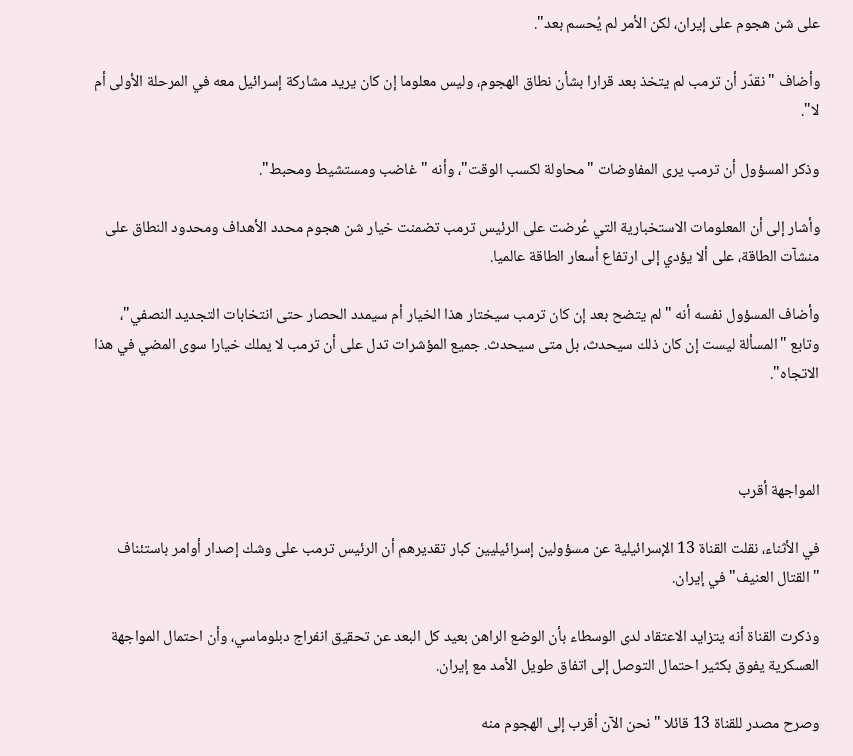على شن هجوم على إيران، لكن الأمر لم يُحسم بعد".

وأضاف "نقدّر أن ترمب لم يتخذ بعد قرارا بشأن نطاق الهجوم، وليس معلوما إن كان يريد مشاركة إسرائيل معه في المرحلة الأولى أم لا".

وذكر المسؤول أن ترمب يرى المفاوضات "محاولة لكسب الوقت"، وأنه "غاضب ومستشيط ومحبط".

وأشار إلى أن المعلومات الاستخبارية التي عُرضت على الرئيس ترمب تضمنت خيار شن هجوم محدد الأهداف ومحدود النطاق على منشآت الطاقة، على ألا يؤدي إلى ارتفاع أسعار الطاقة عالميا.

وأضاف المسؤول نفسه أنه "لم يتضح بعد إن كان ترمب سيختار هذا الخيار أم سيمدد الحصار حتى انتخابات التجديد النصفي"، وتابع "المسألة ليست إن كان ذلك سيحدث، بل متى سيحدث. جميع المؤشرات تدل على أن ترمب لا يملك خيارا سوى المضي في هذا الاتجاه".



المواجهة أقرب

في الأثناء، نقلت القناة 13 الإسرائيلية عن مسؤولين إسرائيليين كبار تقديرهم أن الرئيس ترمب على وشك إصدار أوامر باستئناف "القتال العنيف" في إيران.

وذكرت القناة أنه يتزايد الاعتقاد لدى الوسطاء بأن الوضع الراهن بعيد كل البعد عن تحقيق انفراج دبلوماسي، وأن احتمال المواجهة العسكرية يفوق بكثير احتمال التوصل إلى اتفاق طويل الأمد مع إيران.

وصرح مصدر للقناة 13 قائلا "نحن الآن أقرب إلى الهجوم منه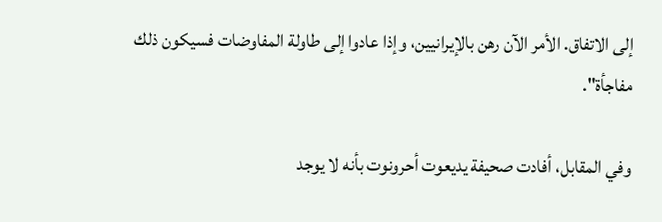إلى الاتفاق. الأمر الآن رهن بالإيرانيين، وإذا عادوا إلى طاولة المفاوضات فسيكون ذلك مفاجأة".

وفي المقابل، أفادت صحيفة يديعوت أحرونوت بأنه لا يوجد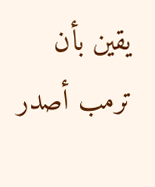يقين بأن ترمب أصدر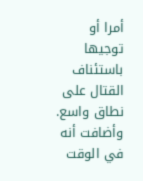أمرا أو توجيها باستئناف القتال على نطاق واسع. وأضافت أنه في الوقت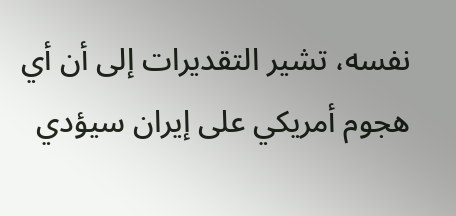نفسه، تشير التقديرات إلى أن أي هجوم أمريكي على إيران سيؤدي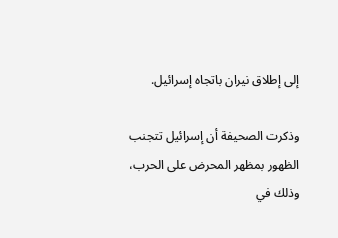إلى إطلاق نيران باتجاه إسرائيل.

وذكرت الصحيفة أن إسرائيل تتجنب الظهور بمظهر المحرض على الحرب، وذلك في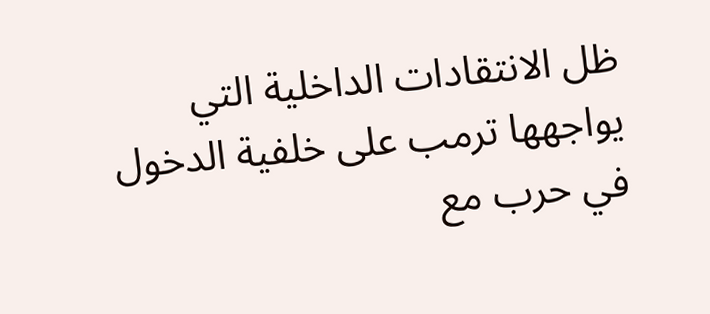ظل الانتقادات الداخلية التي يواجهها ترمب على خلفية الدخول في حرب مع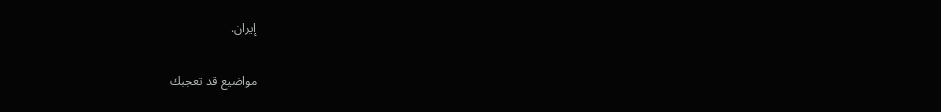إيران.

مواضيع قد تعجبك